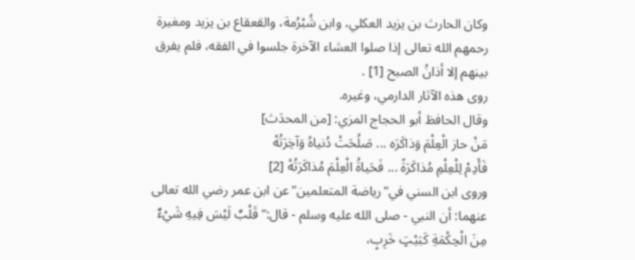وكان الحارث بن يزيد العكلي، وابن شُبْرُمة، والقعقاع بن يزيد ومغيرة رحمهم الله تعالى إذا صلوا العشاء الآخرة جلسوا في الفقه، فلم يفرق بينهم إلا أذانُ الصبح [1] .
روى هذه الآثار الدارمي، وغيره.
وقال الحافظ أبو الحجاج المزي: [من المحدَث]
مَنْ حاز الْعِلْمَ وَذاكَرَه ... صَلُحَتْ دُنياهُ وَآخِرَتُهْ
فَأَدِمْ لِلْعِلْمِ مُذاكَرَةً ... فَحَياةُ الْعِلْمَ مُذاكَرَتُهْ [2]
وروى ابن السني في"رياضة المتعلمين"عن ابن عمر رضي الله تعالى عنهما: أن النبي - صلى الله عليه وسلم - قال:"قَلْبٌ لَيْسَ فِيهِ شَيْءٌ مِنَ الْحِكْمَةِ كَبَيْتٍ خَرِبٍ،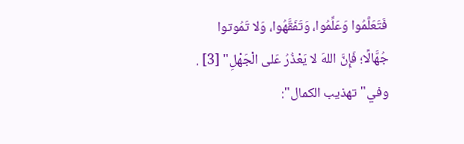فَتَعَلَّمُوا وَعَلِّمُوا، وَتَفَقَّهُوا، وَلا تَمُوتوا جُهَّالًا؛ فَإِنَّ اللهَ لا يَعْذُرُ عَلى الْجَهْلِ" [3] .
وفي"تهذيب الكمال":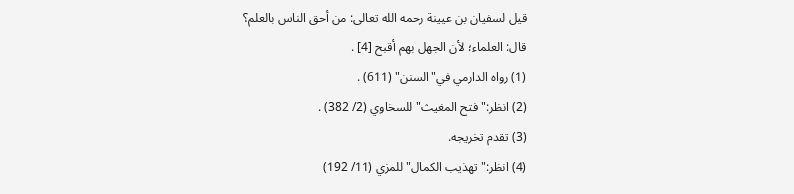قيل لسفيان بن عيينة رحمه الله تعالى: من أحق الناس بالعلم؟
قال: العلماء؛ لأن الجهل بهم أقبح [4] .
(1) رواه الدارمي في"السنن" (611) .
(2) انظر:"فتح المغيث"للسخاوي (2/ 382) .
(3) تقدم تخريجه.
(4) انظر:"تهذيب الكمال"للمزي (11/ 192)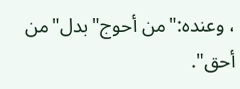، وعنده:"من أحوج"بدل"من أحق".